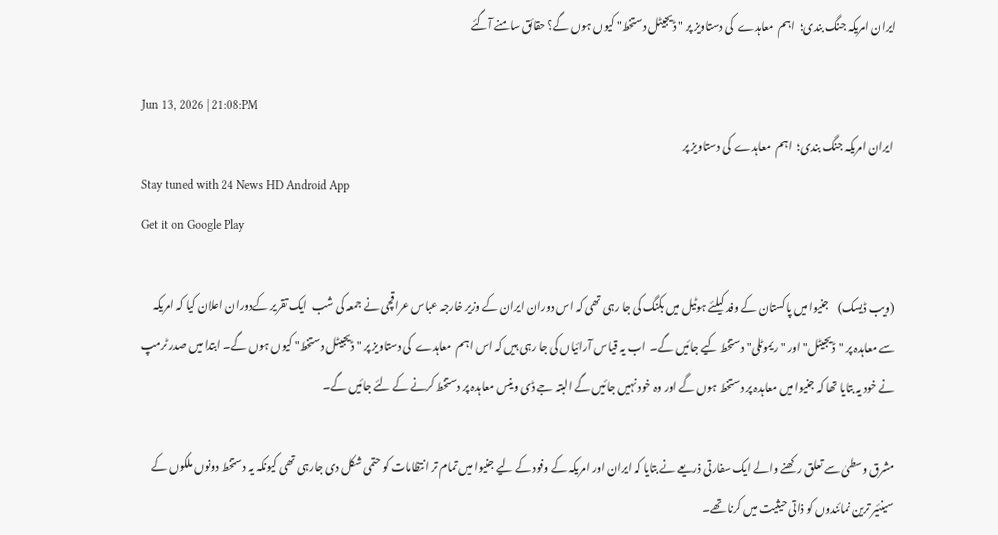ایران امریکہ جنگ بندی؛  اہم  معاہدے  کی دستاویز پر " ڈیجیٹل دستخط" کیوں ہوں گے؟ حقائق سامنے آگئے

Jun 13, 2026 | 21:08:PM
 ایران امریکہ جنگ بندی؛  اہم  معاہدے  کی دستاویز پر
Stay tuned with 24 News HD Android App
Get it on Google Play

(ویب ڈیسک)    جنیوا میں پاکستان کے وفد کیلئے ہوٹیل میں بکنگ کی جا رہی تھی کہ اس دوران ایران کے وزیر خارجہ عباس عراقچی نے جمعہ کی شب  ایک تقریر کےدوران اعلان کیا کہ امریکہ سے معاہدہ پر "ڈیجیٹل" اور "ریموٹلی" دستخط کیے جائیں گے۔  اب یہ قیاس آرائیاں کی جا رہی ہیں کہ اس اہم  معاہدے  کی دستاویز پر " ڈیجیٹل دستخط" کیوں ہوں گے۔ ابتدا میں صدر ٹرمپ نے خود یہ بتایا تھا کہ جنیوا میں معاہدہ پر دستخط ہوں گے اور وہ خود نہیں جائیں گے البتہ جے ڈی وینس معاہدہ پر دستخط کرنے کے لئے جائیں گے۔

مشرق وسطیٰ سے تعلق رکھنے والے ایک سفارتی ذریعے نے بتایا کہ ایران اور امریکہ کے وفود کے لیے جنیوا میں تمام تر انتظامات کو حتمی شکل دی جارہی تھی کیونکہ یہ دستخط دونوں ملکوں کے سینئیر ترین نمائندوں کو ذاتی حیثیت میں کرنا تھے۔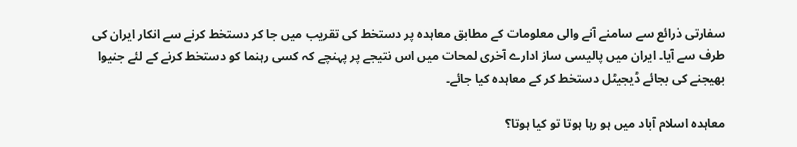سفارتی ذرائع سے سامنے آنے والی معلومات کے مطابق معاہدہ پر دستخط کی تقریب میں جا کر دستخط کرنے سے انکار ایران کی طرف سے آیا۔ ایران میں پالیسی ساز ادارے آخری لمحات میں اس نتیجے پر پہنچے کہ کسی رہنما کو دستخط کرنے کے لئے جنیوا بھیجنے کی بجائے ڈیجیٹل دستخط کر کے معاہدہ کیا جائے۔

معاہدہ اسلام آباد میں ہو رہا ہوتا تو کیا ہوتا؟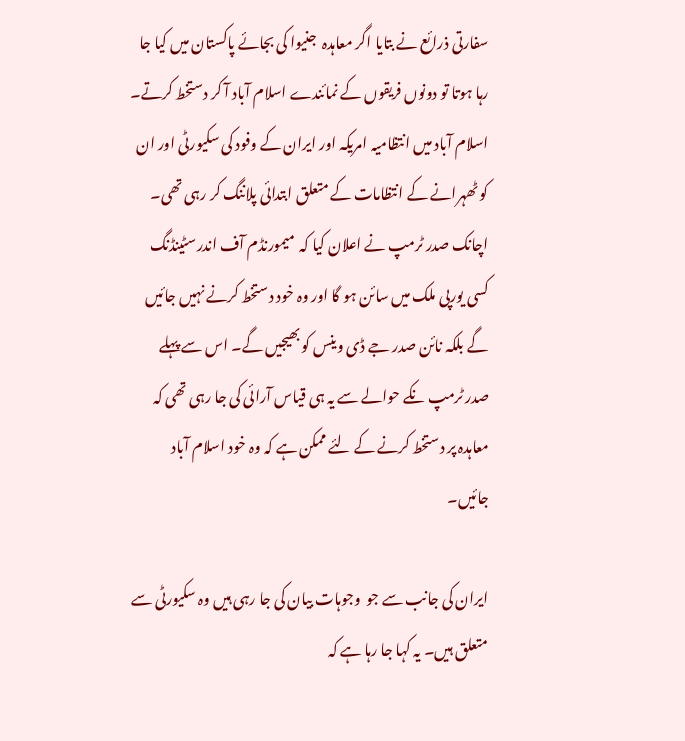سفارتی ذرائع نے بتایا اگر معاہدہ  جنیوا کی بجائے پاکستان میں کیا جا رہا ہوتا تو دونوں فریقوں کے نمائندے اسلام آباد آ کر دستخط کرتے۔   اسلام آباد میں انتظامیہ امریکہ اور ایران کے وفود کی سکیورٹی اور ان کو ٹھہرانے کے انتظامات کے متعلق ابتدائی پلاننگ کر رہی تھی۔  اچانک صدر ٹرمپ نے اعلان کیا کہ  میمورنڈم آف اندرسٹینڈنگ کسی یورپی ملک میں سائن ہو گا اور وہ خود دستخط کرنے نہیں جائیں گے بلکہ نائن صدر جے ڈی وینس کو بھیجیں گے۔ اس سے پہلے  صدر ٹرمپ نکے حوالے سے یہ ہی قیاس آرائی کی جا رہی تھی کہ معاہدہ پر دستخط کرنے کے لئے ممکن ہے کہ وہ خود اسلام آباد جائیں۔

ایران کی جانب سے جو  وجوہات بیان کی جا رہی ہیں وہ سکیورٹی سے متعلق ہیں۔ یہ کہا جا رہا ہے کہ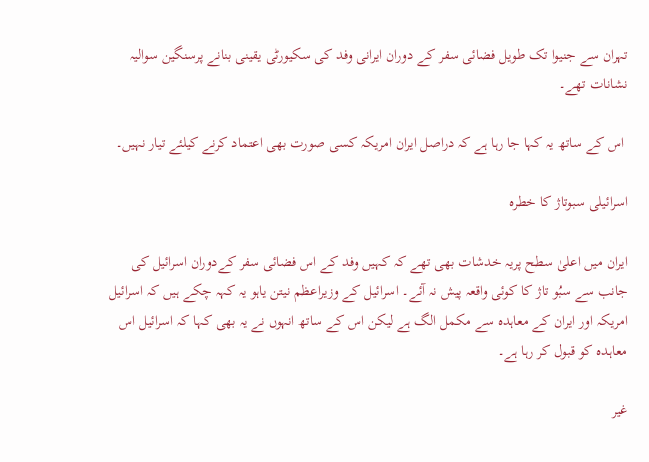تہران سے جنیوا تک طویل فضائی سفر کے دوران ایرانی وفد کی سکیورٹی یقینی بنانے پرسنگین سوالیہ نشانات تھے۔

 اس کے ساتھ یہ کہا جا رہا ہے کہ دراصل ایران امریکہ کسی صورت بھی اعتماد کرنے کیلئے تیار نہیں۔

اسرائیلی سبوتاژ کا خطرہ

ایران میں اعلیٰ سطح پریہ خدشات بھی تھے کہ کہیں وفد کے اس فضائی سفر کےدوران اسرائیل کی جانب سے سبُو تاژ کا کوئی واقعہ پیش نہ آئے۔ اسرائیل کے وزیراعظم نیتن یاہو یہ کہہ چکے ہیں کہ اسرائیل امریکہ اور ایران کے معاہدہ سے مکمل الگ ہے لیکن اس کے ساتھ انہوں نے یہ بھی کہا کہ اسرائیل اس معاہدہ کو قبول کر رہا ہے۔

غیر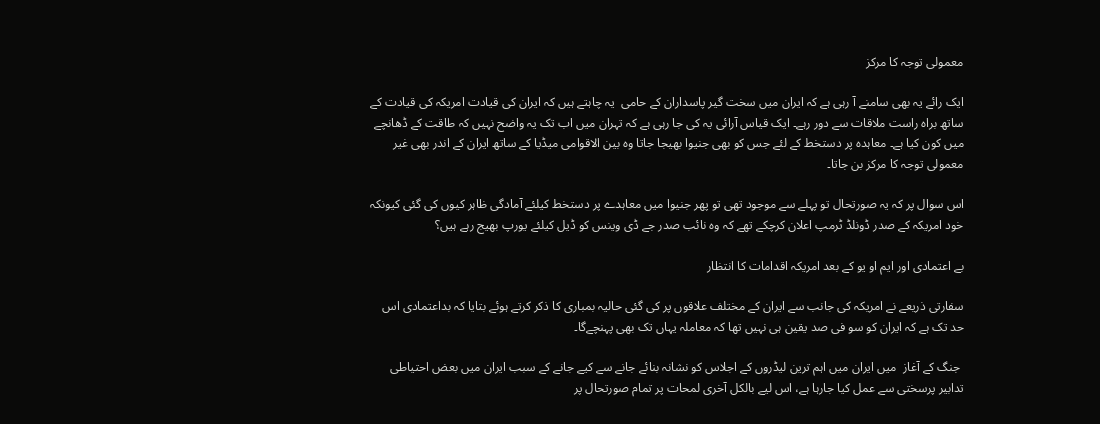معمولی توجہ کا مرکز

ایک رائے یہ بھی سامنے آ رہی ہے کہ ایران میں سخت گیر پاسداران کے حامی  یہ چاہتے ہیں کہ ایران کی قیادت امریکہ کی قیادت کے ساتھ براہ راست ملاقات سے دور رہے۔ ایک قیاس آرائی یہ کی جا رہی ہے کہ تہران میں اب تک یہ واضح نہیں کہ طاقت کے ڈھانچے میں کون کیا ہے۔ معاہدہ پر دستخط کے لئے جس کو بھی جنیوا بھیجا جاتا وہ بین الاقوامی میڈیا کے ساتھ ایران کے اندر بھی غیر معمولی توجہ کا مرکز بن جاتا۔

اس سوال پر کہ یہ صورتحال تو پہلے سے موجود تھی تو پھر جنیوا میں معاہدے پر دستخط کیلئے آمادگی ظاہر کیوں کی گئی کیونکہ خود امریکہ کے صدر ڈونلڈ ٹرمپ اعلان کرچکے تھے کہ وہ نائب صدر جے ڈی وینس کو ڈیل کیلئے یورپ بھیج رہے ہیں؟

بے اعتمادی اور ایم او یو کے بعد امریکہ اقدامات کا انتظار

سفارتی ذریعے نے امریکہ کی جانب سے ایران کے مختلف علاقوں پر کی گئی حالیہ بمباری کا ذکر کرتے ہوئے بتایا کہ بداعتمادی اس حد تک ہے کہ ایران کو سو فی صد یقین ہی نہیں تھا کہ معاملہ یہاں تک بھی پہنچےگا۔

 جنگ کے آغاز  میں ایران میں اہم ترین لیڈروں کے اجلاس کو نشانہ بنائے جانے سے کیے جانے کے سبب ایران میں بعض احتیاطی تدابیر پرسختی سے عمل کیا جارہا ہے، اس لیے بالکل آخری لمحات پر تمام صورتحال پر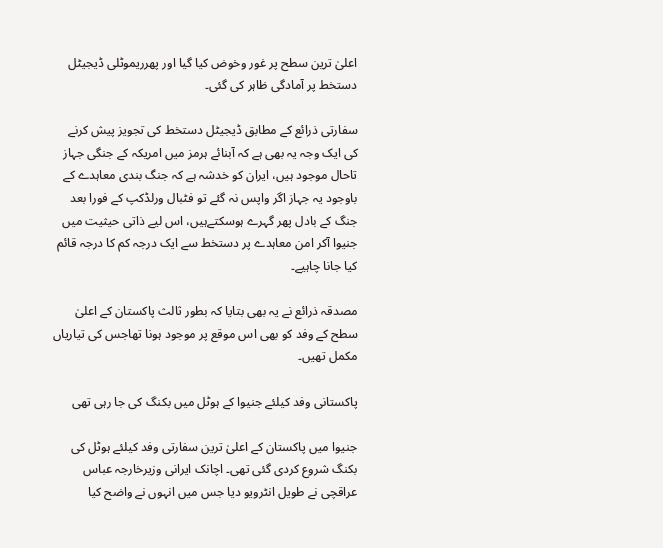اعلیٰ ترین سطح پر غور وخوض کیا گیا اور پھرریموٹلی ڈیجیٹل دستخط پر آمادگی ظاہر کی گئی۔

سفارتی ذرائع کے مطابق ڈیجیٹل دستخط کی تجویز پیش کرنے کی ایک وجہ یہ بھی ہے کہ آبنائے ہرمز میں امریکہ کے جنگی جہاز تاحال موجود ہیں، ایران کو خدشہ ہے کہ جنگ بندی معاہدے کے باوجود یہ جہاز اگر واپس نہ گئے تو فٹبال ورلڈکپ کے فورا بعد جنگ کے بادل پھر گہرے ہوسکتےہیں، اس لیے ذاتی حیثیت میں جنیوا آکر امن معاہدے پر دستخط سے ایک درجہ کم کا درجہ قائم کیا جانا چاہیے۔

مصدقہ ذرائع نے یہ بھی بتایا کہ بطور ثالث پاکستان کے اعلیٰ سطح کے وفد کو بھی اس موقع پر موجود ہونا تھاجس کی تیاریاں مکمل تھیں۔

پاکستانی وفد کیلئے جنیوا کے ہوٹل میں بکنگ کی جا رہی تھی

جنیوا میں پاکستان کے اعلیٰ ترین سفارتی وفد کیلئے ہوٹل کی بکنگ شروع کردی گئی تھی۔ اچانک ایرانی وزیرخارجہ عباس عراقچی نے طویل انٹرویو دیا جس میں انہوں نے واضح کیا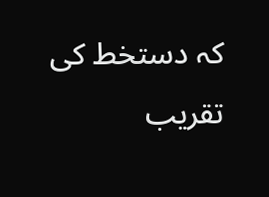کہ دستخط کی تقریب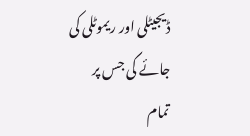ڈیجیٹلی اور ریموٹلی کی جائے گی جس پر تمام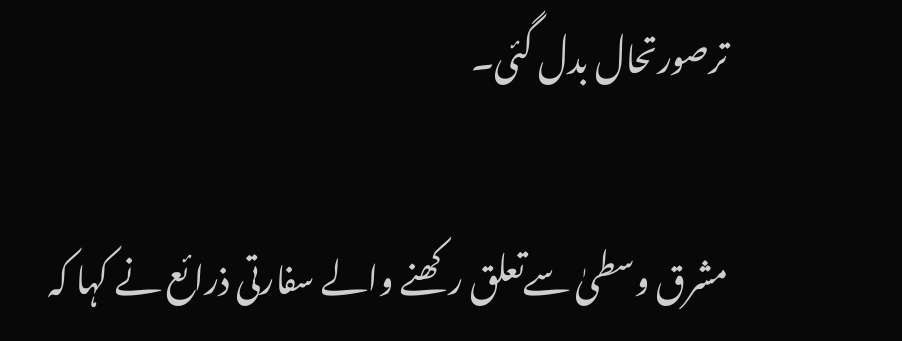ترصورتحال بدل گئی۔

مشرق وسطیٰ سےتعلق رکھنے والے سفارتی ذرائع نے کہا کہ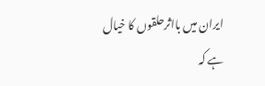ایران میں بااثرحلقوں کا خیال ہے کہ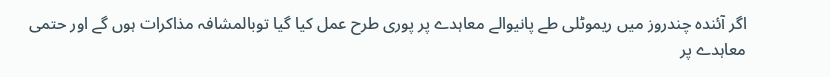اگر آئندہ چندروز میں ریموٹلی طے پانیوالے معاہدے پر پوری طرح عمل کیا گیا توبالمشافہ مذاکرات ہوں گے اور حتمی معاہدے پر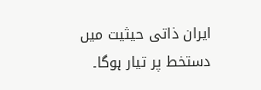ایران ذاتی حیثیت میں دستخط پر تیار ہوگا۔